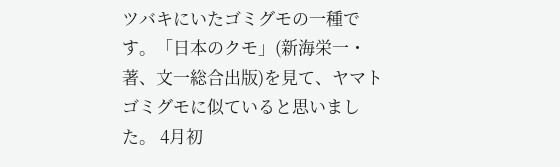ツバキにいたゴミグモの一種です。「日本のクモ」(新海栄一・著、文一総合出版)を見て、ヤマトゴミグモに似ていると思いました。 4月初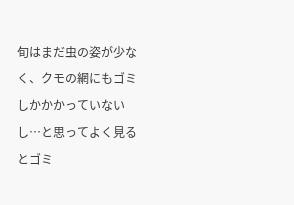旬はまだ虫の姿が少なく、クモの網にもゴミしかかかっていないし…と思ってよく見るとゴミ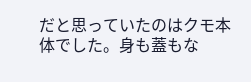だと思っていたのはクモ本体でした。身も蓋もな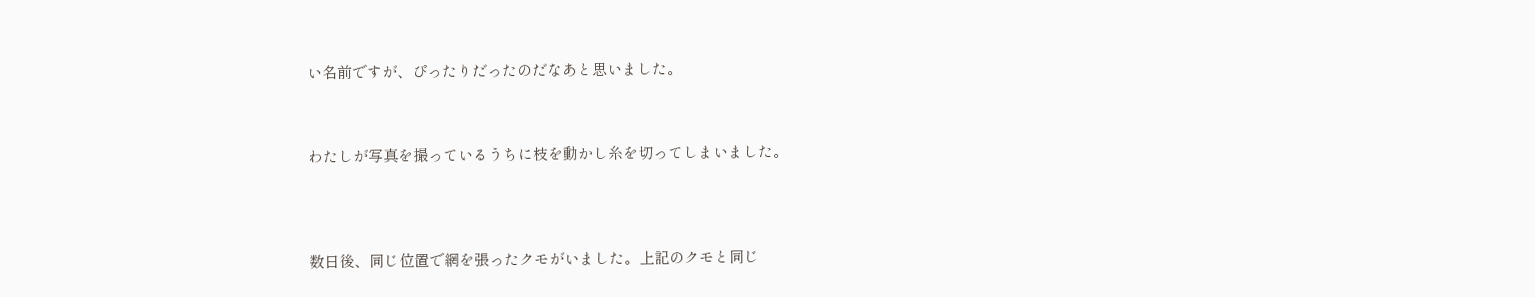い名前ですが、ぴったりだったのだなあと思いました。



わたしが写真を撮っているうちに枝を動かし糸を切ってしまいました。




数日後、同じ位置で網を張ったクモがいました。上記のクモと同じ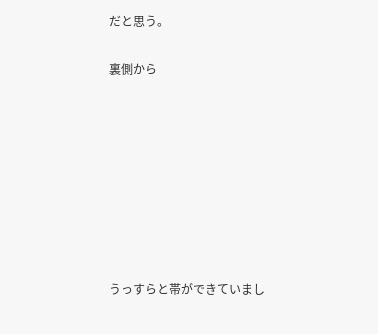だと思う。

裏側から








うっすらと帯ができていまし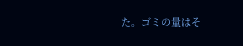た。ゴミの量はそ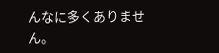んなに多くありません。